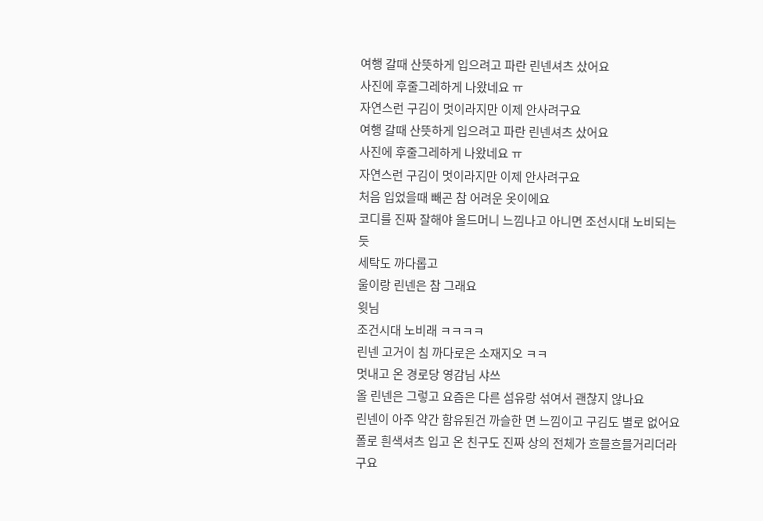여행 갈때 산뜻하게 입으려고 파란 린넨셔츠 샀어요
사진에 후줄그레하게 나왔네요 ㅠ
자연스런 구김이 멋이라지만 이제 안사려구요
여행 갈때 산뜻하게 입으려고 파란 린넨셔츠 샀어요
사진에 후줄그레하게 나왔네요 ㅠ
자연스런 구김이 멋이라지만 이제 안사려구요
처음 입었을때 빼곤 참 어려운 옷이에요
코디를 진짜 잘해야 올드머니 느낌나고 아니면 조선시대 노비되는듯
세탁도 까다롭고
울이랑 린넨은 참 그래요
윗님
조건시대 노비래 ㅋㅋㅋㅋ
린넨 고거이 침 까다로은 소재지오 ㅋㅋ
멋내고 온 경로당 영감님 샤쓰
올 린넨은 그렇고 요즘은 다른 섬유랑 섞여서 괜찮지 않나요
린넨이 아주 약간 함유된건 까슬한 면 느낌이고 구김도 별로 없어요
폴로 흰색셔츠 입고 온 친구도 진짜 상의 전체가 흐믈흐믈거리더라구요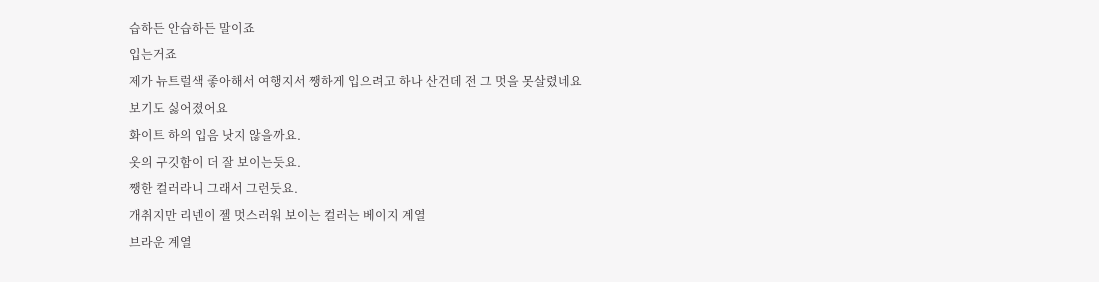습하든 안습하든 말이죠
입는거죠
제가 뉴트럴색 좋아해서 여행지서 쨍하게 입으려고 하나 산건데 전 그 멋을 못살렸네요
보기도 싫어졌어요
화이트 하의 입음 낫지 않을까요.
옷의 구깃함이 더 잘 보이는듯요.
쨍한 컬러라니 그래서 그런듯요.
개취지만 리넨이 젤 멋스러워 보이는 컬러는 베이지 계열
브라운 계열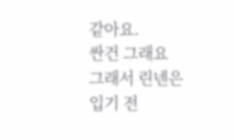같아요.
싼건 그래요
그래서 린넨은
입기 전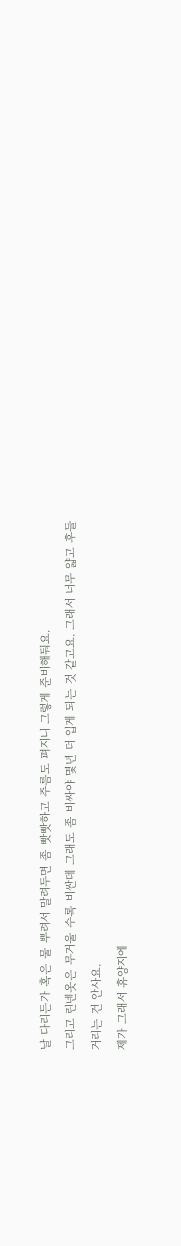날 다리든가 혹은 물 뿌려서 말려두면 좀 빳빳하고 주름도 펴지니 그렇게 준비해둬요.
그리고 린넨옷은 무거울 수록 비싼데 그래도 좀 비싸야 몇년 더 입게 되는 것 같고요. 그래서 너무 얇고 후들거리는 건 안사요.
제가 그래서 휴양지에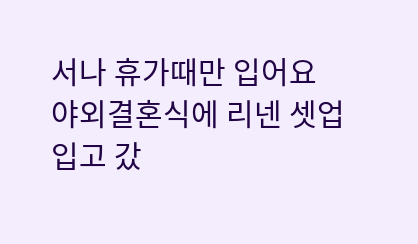서나 휴가때만 입어요
야외결혼식에 리넨 셋업 입고 갔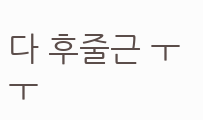다 후줄근 ㅜㅜ